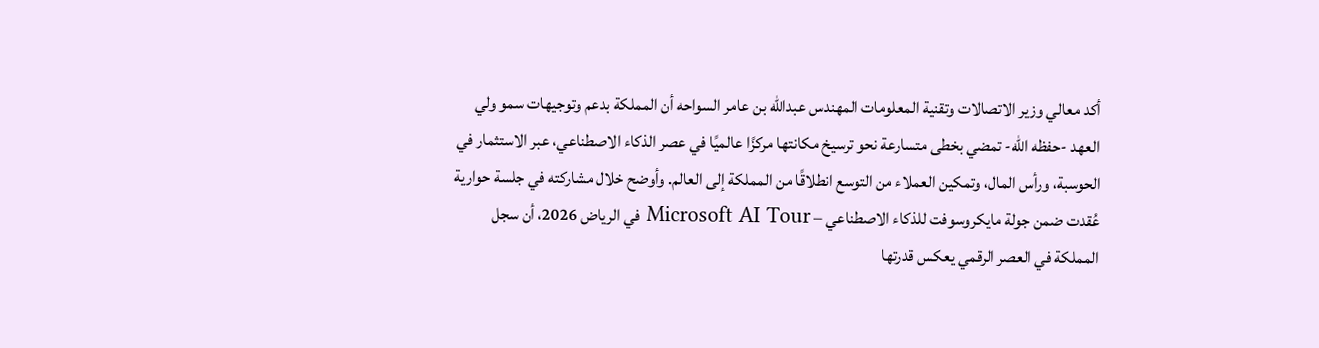أكد معالي وزير الاتصالات وتقنية المعلومات المهندس عبدالله بن عامر السواحه أن المملكة بدعم وتوجيهات سمو ولي العهد -حفظه الله- تمضي بخطى متسارعة نحو ترسيخ مكانتها مركزًا عالميًا في عصر الذكاء الاصطناعي، عبر الاستثمار في الحوسبة، ورأس المال، وتمكين العملاء من التوسع انطلاقًا من المملكة إلى العالم. وأوضح خلال مشاركته في جلسة حوارية عُقدت ضمن جولة مايكروسوفت للذكاء الاصطناعي – Microsoft AI Tour في الرياض 2026، أن سجل المملكة في العصر الرقمي يعكس قدرتها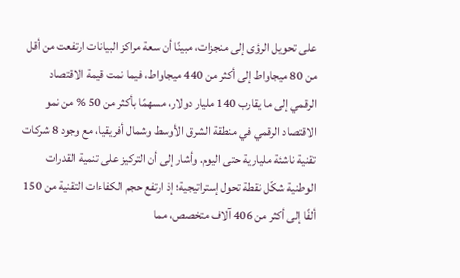على تحويل الرؤى إلى منجزات، مبينًا أن سعة مراكز البيانات ارتفعت من أقل من 80 ميجاواط إلى أكثر من 440 ميجاواط، فيما نمت قيمة الاقتصاد الرقمي إلى ما يقارب 140 مليار دولار، مسهمًا بأكثر من 50 % من نمو الاقتصاد الرقمي في منطقة الشرق الأوسط وشمال أفريقيا، مع وجود 8 شركات تقنية ناشئة مليارية حتى اليوم. وأشار إلى أن التركيز على تنمية القدرات الوطنية شكّل نقطة تحول إستراتيجية؛ إذ ارتفع حجم الكفاءات التقنية من 150 ألفًا إلى أكثر من 406 آلاف متخصص، مما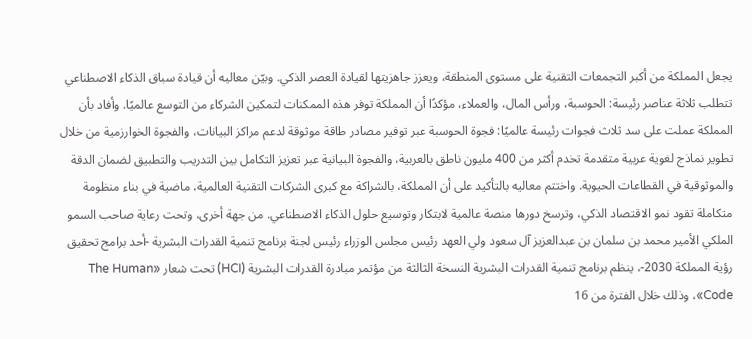يجعل المملكة من أكبر التجمعات التقنية على مستوى المنطقة، ويعزز جاهزيتها لقيادة العصر الذكي. وبيّن معاليه أن قيادة سباق الذكاء الاصطناعي تتطلب ثلاثة عناصر رئيسة: الحوسبة، ورأس المال، والعملاء، مؤكدًا أن المملكة توفر هذه الممكنات لتمكين الشركاء من التوسع عالميًا. وأفاد بأن المملكة عملت على سد ثلاث فجوات رئيسة عالميًا: فجوة الحوسبة عبر توفير مصادر طاقة موثوقة لدعم مراكز البيانات، والفجوة الخوارزمية من خلال تطوير نماذج لغوية عربية متقدمة تخدم أكثر من 400 مليون ناطق بالعربية، والفجوة البيانية عبر تعزيز التكامل بين التدريب والتطبيق لضمان الدقة والموثوقية في القطاعات الحيوية. واختتم معاليه بالتأكيد على أن المملكة، بالشراكة مع كبرى الشركات التقنية العالمية، ماضية في بناء منظومة متكاملة تقود نمو الاقتصاد الذكي، وترسخ دورها منصة عالمية لابتكار وتوسيع حلول الذكاء الاصطناعي. من جهة أخرى، وتحت رعاية صاحب السمو الملكي الأمير محمد بن سلمان بن عبدالعزيز آل سعود ولي العهد رئيس مجلس الوزراء رئيس لجنة برنامج تنمية القدرات البشرية -أحد برامج تحقيق رؤية المملكة 2030-، ينظم برنامج تنمية القدرات البشرية النسخة الثالثة من مؤتمر مبادرة القدرات البشرية (HCI) تحت شعار «The Human Code»، وذلك خلال الفترة من 16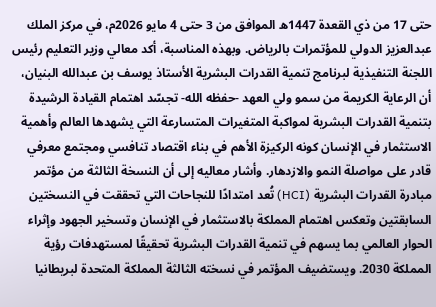حتى 17 من ذي القعدة 1447ه الموافق من 3 حتى 4 مايو 2026م، في مركز الملك عبدالعزيز الدولي للمؤتمرات بالرياض. وبهذه المناسبة، أكد معالي وزير التعليم رئيس اللجنة التنفيذية لبرنامج تنمية القدرات البشرية الأستاذ يوسف بن عبدالله البنيان، أن الرعاية الكريمة من سمو ولي العهد -حفظه الله- تجسّد اهتمام القيادة الرشيدة بتنمية القدرات البشرية لمواكبة المتغيرات المتسارعة التي يشهدها العالم وأهمية الاستثمار في الإنسان كونه الركيزة الأهم في بناء اقتصاد تنافسي ومجتمع معرفي قادر على مواصلة النمو والازدهار. وأشار معاليه إلى أن النسخة الثالثة من مؤتمر مبادرة القدرات البشرية (HCI) تُعد امتدادًا للنجاحات التي تحققت في النسختين السابقتين وتعكس اهتمام المملكة بالاستثمار في الإنسان وتسخير الجهود وإثراء الحوار العالمي بما يسهم في تنمية القدرات البشرية تحقيقًا لمستهدفات رؤية المملكة 2030. ويستضيف المؤتمر في نسخته الثالثة المملكة المتحدة لبريطانيا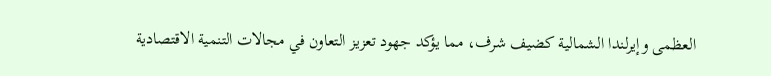العظمى وإيرلندا الشمالية كضيف شرف، مما يؤكد جهود تعزيز التعاون في مجالات التنمية الاقتصادية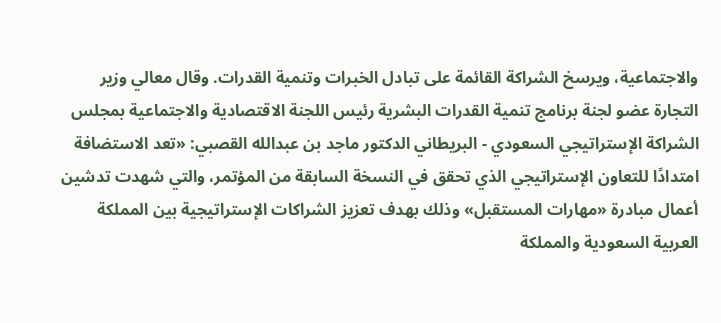والاجتماعية، ويرسخ الشراكة القائمة على تبادل الخبرات وتنمية القدرات. وقال معالي وزير التجارة عضو لجنة برنامج تنمية القدرات البشرية رئيس اللجنة الاقتصادية والاجتماعية بمجلس الشراكة الإستراتيجي السعودي - البريطاني الدكتور ماجد بن عبدالله القصبي: «تعد الاستضافة امتدادًا للتعاون الإستراتيجي الذي تحقق في النسخة السابقة من المؤتمر، والتي شهدت تدشين أعمال مبادرة «مهارات المستقبل» وذلك بهدف تعزيز الشراكات الإستراتيجية بين المملكة العربية السعودية والمملكة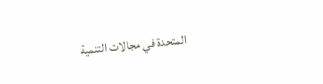المتحدة في مجالات التنمية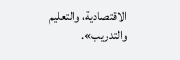الاقتصادية، والتعليم والتدريب».